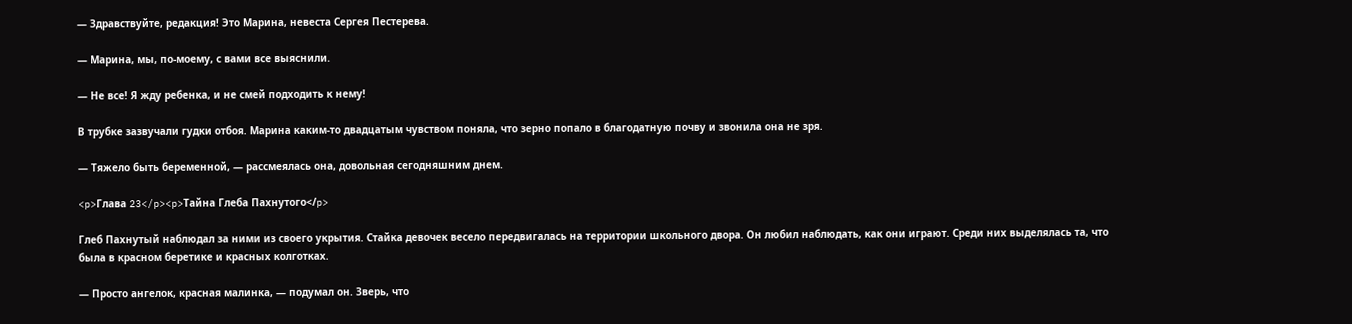— Здравствуйте, редакция! Это Марина, невеста Сергея Пестерева.

— Марина, мы, по-моему, с вами все выяснили.

— Не все! Я жду ребенка, и не смей подходить к нему!

В трубке зазвучали гудки отбоя. Марина каким-то двадцатым чувством поняла, что зерно попало в благодатную почву и звонила она не зря.

— Тяжело быть беременной, — рассмеялась она, довольная сегодняшним днем.

<p>Глава 23</p><p>Тайна Глеба Пахнутого</p>

Глеб Пахнутый наблюдал за ними из своего укрытия. Стайка девочек весело передвигалась на территории школьного двора. Он любил наблюдать, как они играют. Среди них выделялась та, что была в красном беретике и красных колготках.

— Просто ангелок, красная малинка, — подумал он. Зверь, что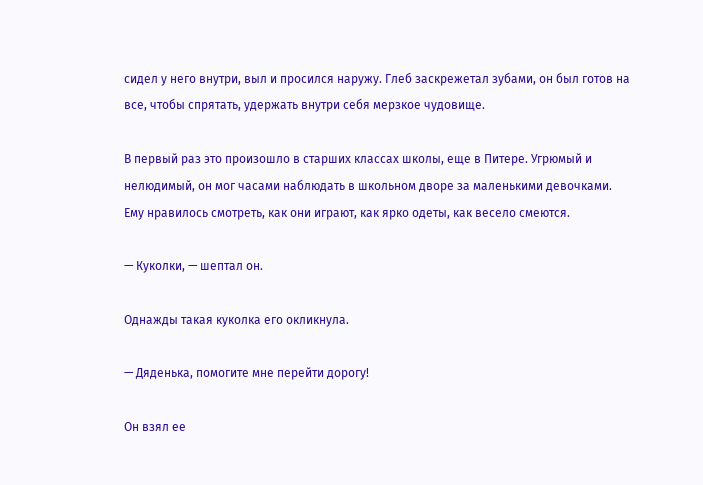сидел у него внутри, выл и просился наружу. Глеб заскрежетал зубами, он был готов на все, чтобы спрятать, удержать внутри себя мерзкое чудовище.

В первый раз это произошло в старших классах школы, еще в Питере. Угрюмый и нелюдимый, он мог часами наблюдать в школьном дворе за маленькими девочками. Ему нравилось смотреть, как они играют, как ярко одеты, как весело смеются.

— Куколки, — шептал он.

Однажды такая куколка его окликнула.

— Дяденька, помогите мне перейти дорогу!

Он взял ее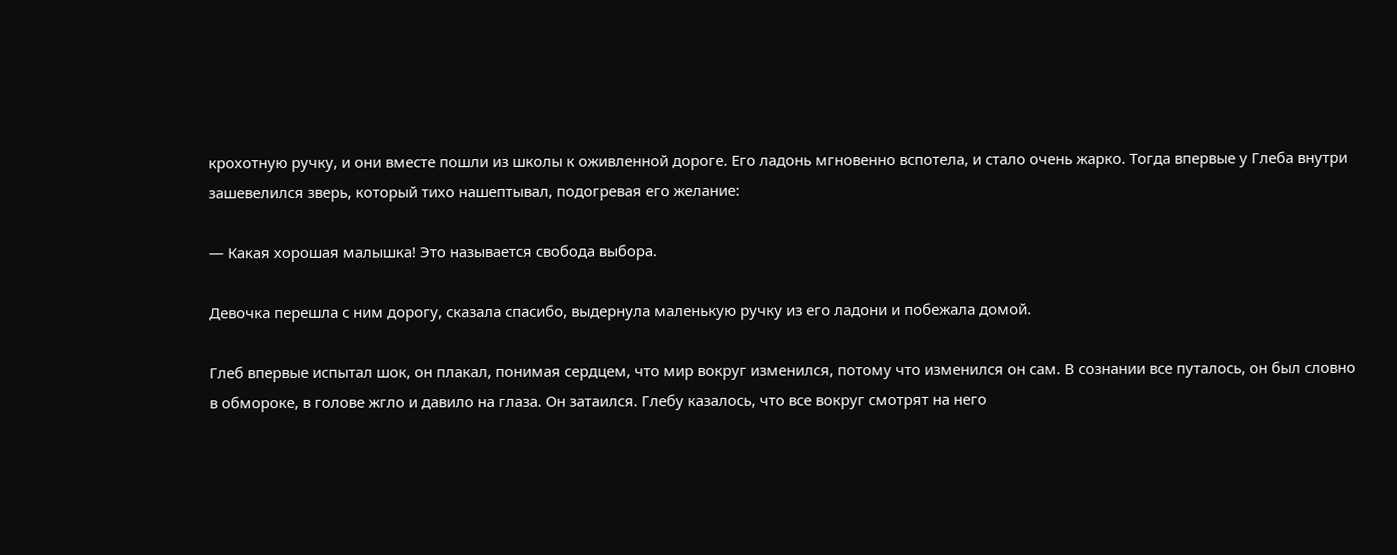крохотную ручку, и они вместе пошли из школы к оживленной дороге. Его ладонь мгновенно вспотела, и стало очень жарко. Тогда впервые у Глеба внутри зашевелился зверь, который тихо нашептывал, подогревая его желание:

— Какая хорошая малышка! Это называется свобода выбора.

Девочка перешла с ним дорогу, сказала спасибо, выдернула маленькую ручку из его ладони и побежала домой.

Глеб впервые испытал шок, он плакал, понимая сердцем, что мир вокруг изменился, потому что изменился он сам. В сознании все путалось, он был словно в обмороке, в голове жгло и давило на глаза. Он затаился. Глебу казалось, что все вокруг смотрят на него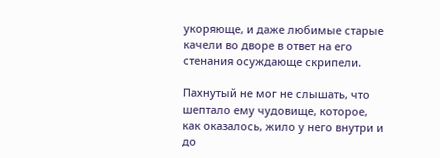укоряюще, и даже любимые старые качели во дворе в ответ на его стенания осуждающе скрипели.

Пахнутый не мог не слышать, что шептало ему чудовище, которое, как оказалось, жило у него внутри и до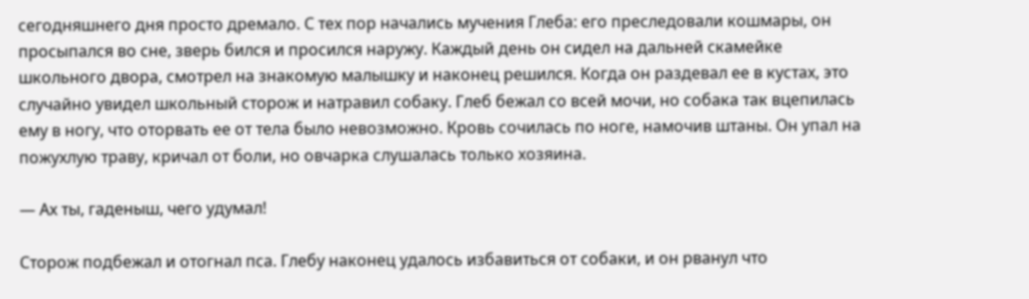сегодняшнего дня просто дремало. С тех пор начались мучения Глеба: его преследовали кошмары, он просыпался во сне, зверь бился и просился наружу. Каждый день он сидел на дальней скамейке школьного двора, смотрел на знакомую малышку и наконец решился. Когда он раздевал ее в кустах, это случайно увидел школьный сторож и натравил собаку. Глеб бежал со всей мочи, но собака так вцепилась ему в ногу, что оторвать ее от тела было невозможно. Кровь сочилась по ноге, намочив штаны. Он упал на пожухлую траву, кричал от боли, но овчарка слушалась только хозяина.

— Ах ты, гаденыш, чего удумал!

Сторож подбежал и отогнал пса. Глебу наконец удалось избавиться от собаки, и он рванул что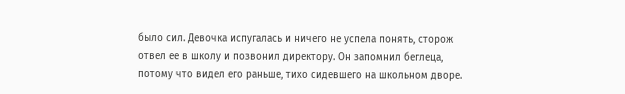было сил. Девочка испугалась и ничего не успела понять, сторож отвел ее в школу и позвонил директору. Он запомнил беглеца, потому что видел его раньше, тихо сидевшего на школьном дворе.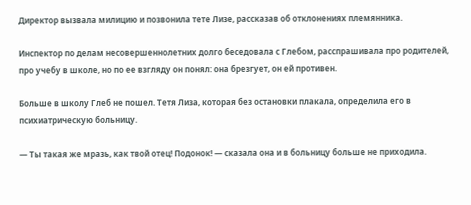Директор вызвала милицию и позвонила тете Лизе, рассказав об отклонениях племянника.

Инспектор по делам несовершеннолетних долго беседовала с Глебом, расспрашивала про родителей, про учебу в школе, но по ее взгляду он понял: она брезгует, он ей противен.

Больше в школу Глеб не пошел. Тетя Лиза, которая без остановки плакала, определила его в психиатрическую больницу.

— Ты такая же мразь, как твой отец! Подонок! — сказала она и в больницу больше не приходила.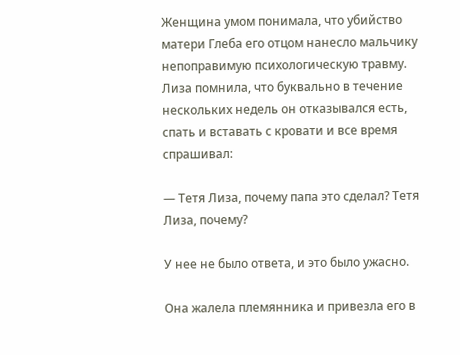Женщина умом понимала, что убийство матери Глеба его отцом нанесло мальчику непоправимую психологическую травму. Лиза помнила, что буквально в течение нескольких недель он отказывался есть, спать и вставать с кровати и все время спрашивал:

— Тетя Лиза, почему папа это сделал? Тетя Лиза, почему?

У нее не было ответа, и это было ужасно.

Она жалела племянника и привезла его в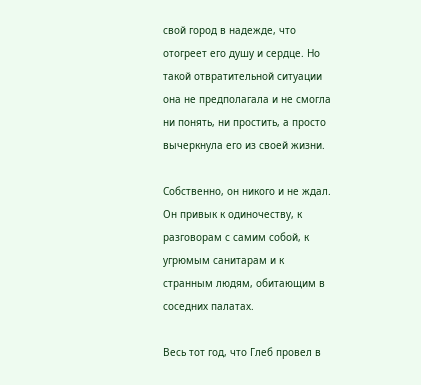свой город в надежде, что отогреет его душу и сердце. Но такой отвратительной ситуации она не предполагала и не смогла ни понять, ни простить, а просто вычеркнула его из своей жизни.

Собственно, он никого и не ждал. Он привык к одиночеству, к разговорам с самим собой, к угрюмым санитарам и к странным людям, обитающим в соседних палатах.

Весь тот год, что Глеб провел в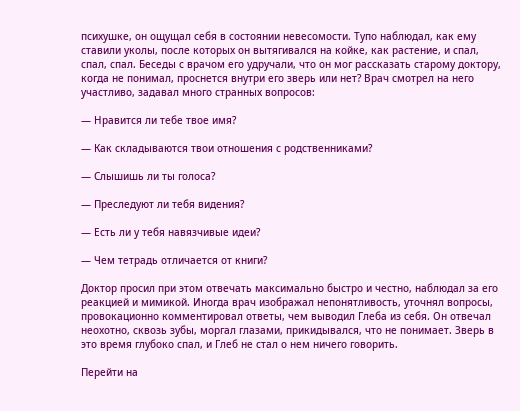психушке, он ощущал себя в состоянии невесомости. Тупо наблюдал, как ему ставили уколы, после которых он вытягивался на койке, как растение, и спал, спал, спал. Беседы с врачом его удручали, что он мог рассказать старому доктору, когда не понимал, проснется внутри его зверь или нет? Врач смотрел на него участливо, задавал много странных вопросов:

— Нравится ли тебе твое имя?

— Как складываются твои отношения с родственниками?

— Слышишь ли ты голоса?

— Преследуют ли тебя видения?

— Есть ли у тебя навязчивые идеи?

— Чем тетрадь отличается от книги?

Доктор просил при этом отвечать максимально быстро и честно, наблюдал за его реакцией и мимикой. Иногда врач изображал непонятливость, уточнял вопросы, провокационно комментировал ответы, чем выводил Глеба из себя. Он отвечал неохотно, сквозь зубы, моргал глазами, прикидывался, что не понимает. Зверь в это время глубоко спал, и Глеб не стал о нем ничего говорить.

Перейти на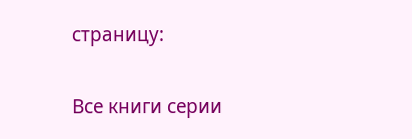страницу:

Все книги серии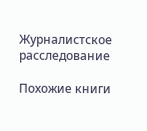Журналистское расследование

Похожие книги